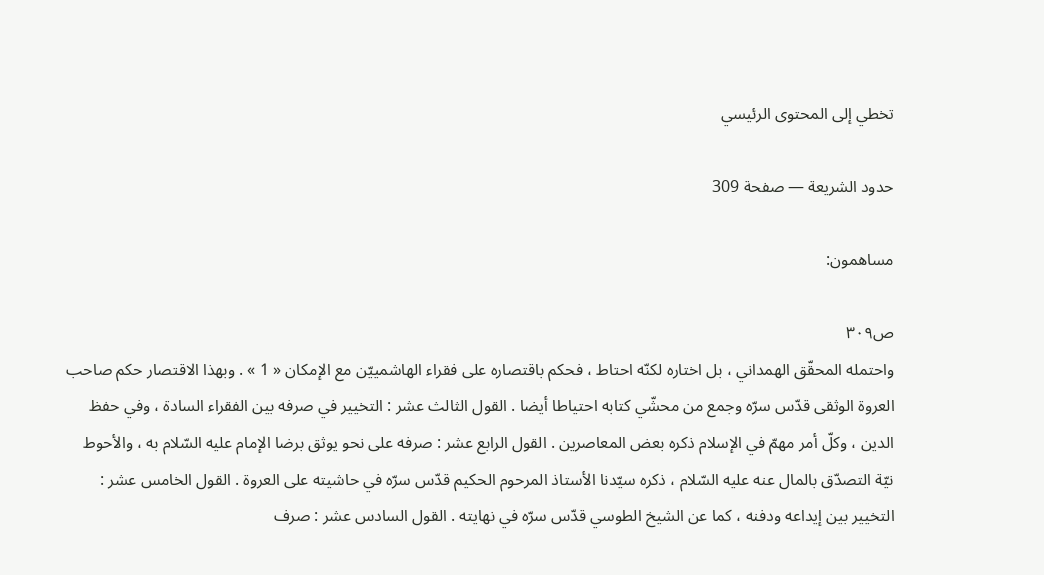تخطي إلى المحتوى الرئيسي

حدود الشريعة — صفحة 309

مساهمون:

ص٣٠٩
واحتمله المحقّق الهمداني ، بل اختاره لكنّه احتاط ، فحكم باقتصاره على فقراء الهاشمييّن مع الإمكان « 1 » . وبهذا الاقتصار حكم صاحب العروة الوثقى قدّس سرّه وجمع من محشّي كتابه احتياطا أيضا . القول الثالث عشر : التخيير في صرفه بين الفقراء السادة ، وفي حفظ الدين ، وكلّ أمر مهمّ في الإسلام ذكره بعض المعاصرين . القول الرابع عشر : صرفه على نحو يوثق برضا الإمام عليه السّلام به ، والأحوط نيّة التصدّق بالمال عنه عليه السّلام ، ذكره سيّدنا الأستاذ المرحوم الحكيم قدّس سرّه في حاشيته على العروة . القول الخامس عشر : التخيير بين إيداعه ودفنه ، كما عن الشيخ الطوسي قدّس سرّه في نهايته . القول السادس عشر : صرف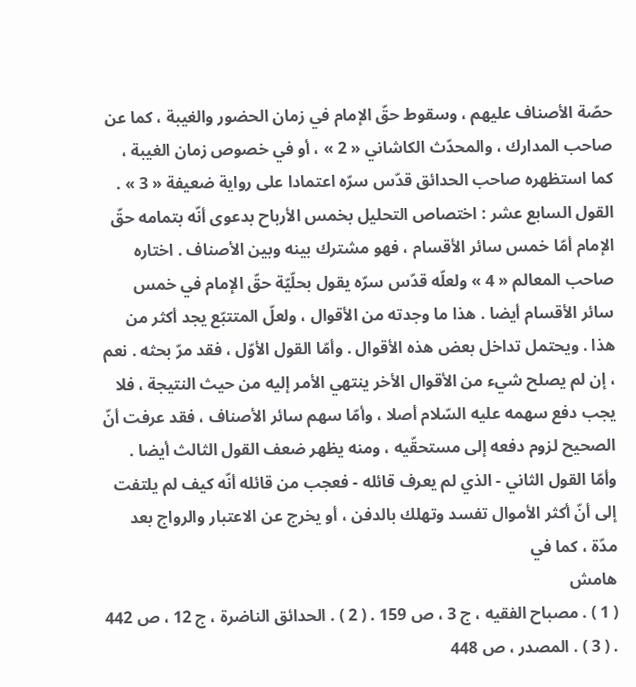حصّة الأصناف عليهم ، وسقوط حقّ الإمام في زمان الحضور والغيبة ، كما عن صاحب المدارك ، والمحدّث الكاشاني « 2 » ، أو في خصوص زمان الغيبة ، كما استظهره صاحب الحدائق قدّس سرّه اعتمادا على رواية ضعيفة « 3 » . القول السابع عشر : اختصاص التحليل بخمس الأرباح بدعوى أنّه بتمامه حقّ الإمام أمّا خمس سائر الأقسام ، فهو مشترك بينه وبين الأصناف . اختاره صاحب المعالم « 4 » ولعلّه قدّس سرّه يقول بحلّيّة حقّ الإمام في خمس سائر الأقسام أيضا . هذا ما وجدته من الأقوال ، ولعلّ المتتبّع يجد أكثر من هذا . ويحتمل تداخل بعض هذه الأقوال . وأمّا القول الأوّل ، فقد مرّ بحثه . نعم ، إن لم يصلح شيء من الأقوال الأخر ينتهي الأمر إليه من حيث النتيجة ، فلا يجب دفع سهمه عليه السّلام أصلا ، وأمّا سهم سائر الأصناف ، فقد عرفت أنّ الصحيح لزوم دفعه إلى مستحقّيه ، ومنه يظهر ضعف القول الثالث أيضا . وأمّا القول الثاني - الذي لم يعرف قائله - فعجب من قائله أنّه كيف لم يلتفت إلى أنّ أكثر الأموال تفسد وتهلك بالدفن ، أو يخرج عن الاعتبار والرواج بعد مدّة ، كما في
هامش
( 1 ) . مصباح الفقيه ، ج 3 ، ص 159 . ( 2 ) . الحدائق الناضرة ، ج 12 ، ص 442 . ( 3 ) . المصدر ، ص 448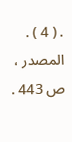. ( 4 ) . المصدر ، ص 443 .